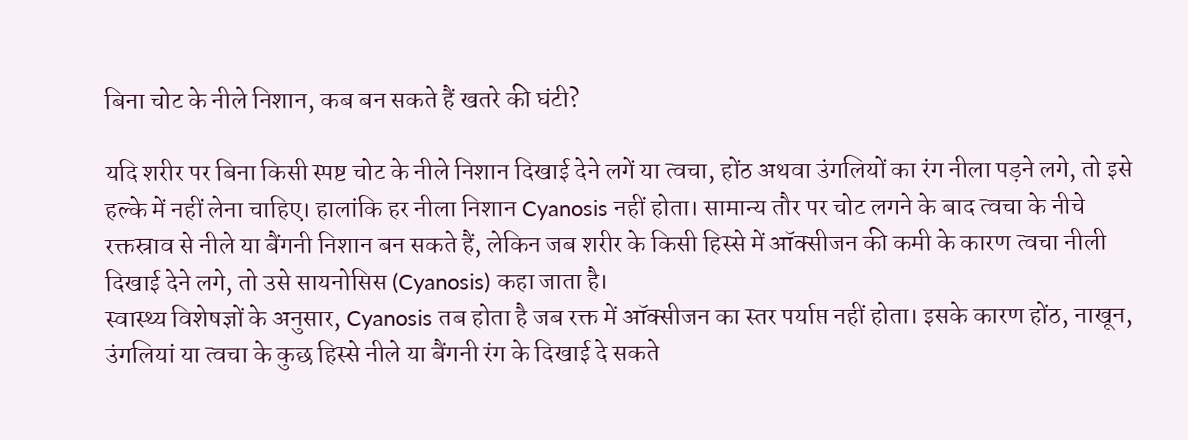बिना चोट के नीले निशान, कब बन सकते हैं खतरे की घंटी?

यदि शरीर पर बिना किसी स्पष्ट चोट के नीले निशान दिखाई देने लगें या त्वचा, होंठ अथवा उंगलियों का रंग नीला पड़ने लगे, तो इसे हल्के में नहीं लेना चाहिए। हालांकि हर नीला निशान Cyanosis नहीं होता। सामान्य तौर पर चोट लगने के बाद त्वचा के नीचे रक्तस्राव से नीले या बैंगनी निशान बन सकते हैं, लेकिन जब शरीर के किसी हिस्से में ऑक्सीजन की कमी के कारण त्वचा नीली दिखाई देने लगे, तो उसे सायनोसिस (Cyanosis) कहा जाता है।
स्वास्थ्य विशेषज्ञों के अनुसार, Cyanosis तब होता है जब रक्त में ऑक्सीजन का स्तर पर्याप्त नहीं होता। इसके कारण होंठ, नाखून, उंगलियां या त्वचा के कुछ हिस्से नीले या बैंगनी रंग के दिखाई दे सकते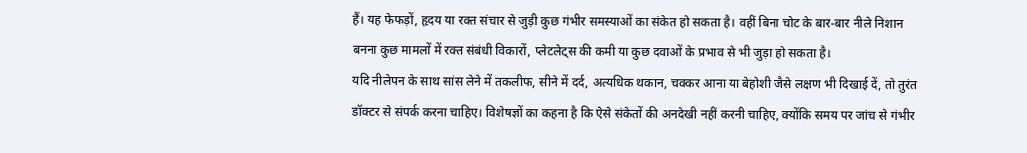हैं। यह फेफड़ों, हृदय या रक्त संचार से जुड़ी कुछ गंभीर समस्याओं का संकेत हो सकता है। वहीं बिना चोट के बार-बार नीले निशान बनना कुछ मामलों में रक्त संबंधी विकारों, प्लेटलेट्स की कमी या कुछ दवाओं के प्रभाव से भी जुड़ा हो सकता है।
यदि नीलेपन के साथ सांस लेने में तकलीफ, सीने में दर्द, अत्यधिक थकान, चक्कर आना या बेहोशी जैसे लक्षण भी दिखाई दें, तो तुरंत डॉक्टर से संपर्क करना चाहिए। विशेषज्ञों का कहना है कि ऐसे संकेतों की अनदेखी नहीं करनी चाहिए, क्योंकि समय पर जांच से गंभीर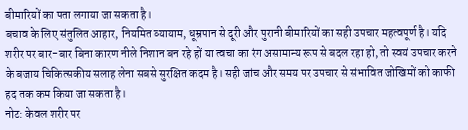बीमारियों का पता लगाया जा सकता है।
बचाव के लिए संतुलित आहार, नियमित व्यायाम, धूम्रपान से दूरी और पुरानी बीमारियों का सही उपचार महत्वपूर्ण है। यदि शरीर पर बार-बार बिना कारण नीले निशान बन रहे हों या त्वचा का रंग असामान्य रूप से बदल रहा हो, तो स्वयं उपचार करने के बजाय चिकित्सकीय सलाह लेना सबसे सुरक्षित कदम है। सही जांच और समय पर उपचार से संभावित जोखिमों को काफी हद तक कम किया जा सकता है।
नोट: केवल शरीर पर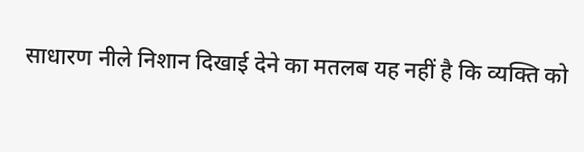साधारण नीले निशान दिखाई देने का मतलब यह नहीं है कि व्यक्ति को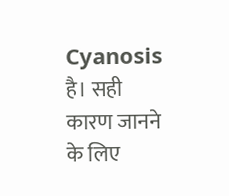Cyanosis है। सही कारण जानने के लिए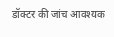डॉक्टर की जांच आवश्यक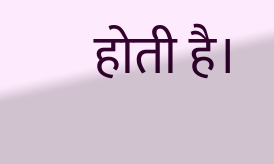होती है।